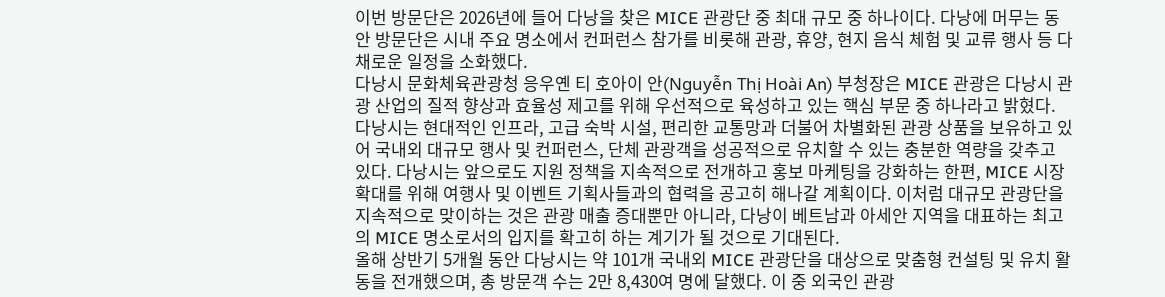이번 방문단은 2026년에 들어 다낭을 찾은 MICE 관광단 중 최대 규모 중 하나이다. 다낭에 머무는 동안 방문단은 시내 주요 명소에서 컨퍼런스 참가를 비롯해 관광, 휴양, 현지 음식 체험 및 교류 행사 등 다채로운 일정을 소화했다.
다낭시 문화체육관광청 응우옌 티 호아이 안(Nguyễn Thị Hoài An) 부청장은 MICE 관광은 다낭시 관광 산업의 질적 향상과 효율성 제고를 위해 우선적으로 육성하고 있는 핵심 부문 중 하나라고 밝혔다. 다낭시는 현대적인 인프라, 고급 숙박 시설, 편리한 교통망과 더불어 차별화된 관광 상품을 보유하고 있어 국내외 대규모 행사 및 컨퍼런스, 단체 관광객을 성공적으로 유치할 수 있는 충분한 역량을 갖추고 있다. 다낭시는 앞으로도 지원 정책을 지속적으로 전개하고 홍보 마케팅을 강화하는 한편, MICE 시장 확대를 위해 여행사 및 이벤트 기획사들과의 협력을 공고히 해나갈 계획이다. 이처럼 대규모 관광단을 지속적으로 맞이하는 것은 관광 매출 증대뿐만 아니라, 다낭이 베트남과 아세안 지역을 대표하는 최고의 MICE 명소로서의 입지를 확고히 하는 계기가 될 것으로 기대된다.
올해 상반기 5개월 동안 다낭시는 약 101개 국내외 MICE 관광단을 대상으로 맞춤형 컨설팅 및 유치 활동을 전개했으며, 총 방문객 수는 2만 8,430여 명에 달했다. 이 중 외국인 관광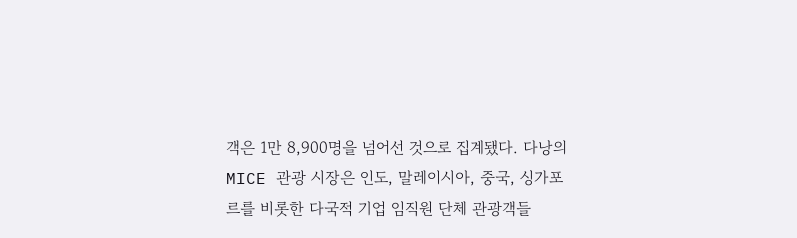객은 1만 8,900명을 넘어선 것으로 집계됐다. 다낭의 MICE 관광 시장은 인도, 말레이시아, 중국, 싱가포르를 비롯한 다국적 기업 임직원 단체 관광객들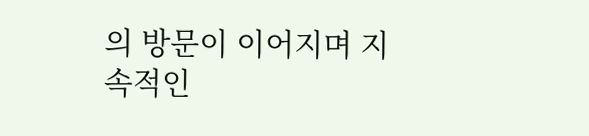의 방문이 이어지며 지속적인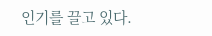인기를 끌고 있다.